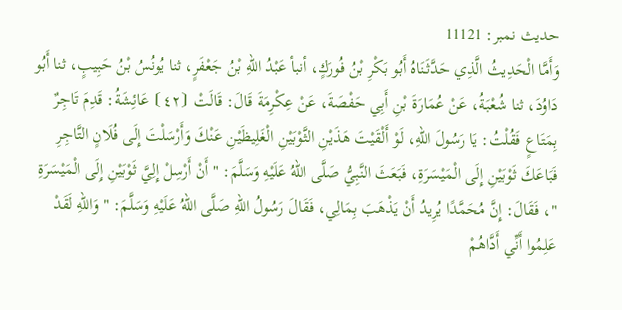حدیث نمبر: 11121
وَأَمَّا الْحَدِيثُ الَّذِي حَدَّثَنَاهُ أَبُو بَكْرِ بْنُ فُورَكٍ، أنبأ عَبْدُ اللهِ بْنُ جَعْفَرٍ، ثنا يُونُسُ بْنُ حَبِيبٍ، ثنا أَبُو دَاوُدَ، ثنا شُعْبَةُ، عَنْ عُمَارَةَ بْنِ أَبِي حَفْصَةَ، عَنْ عِكْرِمَةَ قَالَ: قَالَتْ ⦗٤٢⦘ عَائِشَةُ: قَدِمَ تَاجِرٌ بِمَتَاعٍ فَقُلْتُ: يَا رَسُولَ اللهِ، لَوْ أَلْقَيْتَ هَذَيْنِ الثَّوْبَيْنِ الْغَلِيظَيْنِ عَنْكَ وَأَرْسَلْتَ إِلَى فُلَانٍ التَّاجِرِ فَبَاعَكَ ثَوْبَيْنِ إِلَى الْمَيْسَرَةِ، فَبَعَثَ النَّبِيُّ صَلَّى اللهُ عَلَيْهِ وَسَلَّمَ: " أَنْ أَرْسِلْ إِلِيَّ ثَوْبَيْنِ إِلَى الْمَيْسَرَةِ "، فَقَالَ: إِنَّ مُحَمَّدًا يُرِيدُ أَنْ يَذْهَبَ بِمَالِي، فَقَالَ رَسُولُ اللهِ صَلَّى اللهُ عَلَيْهِ وَسَلَّمَ: " وَاللهِ لَقَدْ عَلِمُوا أَنِّي أَدَّاهُمْ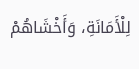لِلْأَمَانَةِ، وَأَخْشَاهُمْ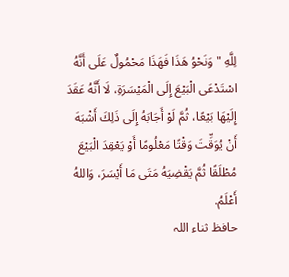لِلَّهِ " وَنَحْوُ هَذَا فَهَذَا مَحْمُولٌ عَلَى أَنَّهُ اسْتَدْعَى الْبَيْعَ إِلَى الْمَيْسَرَةِ، لَا أَنَّهُ عَقَدَ إِلَيْهَا بَيْعًا، ثُمَّ لَوْ أَجَابَهُ إِلَى ذَلِكَ أَشْبَهَ أَنْ يُوَقِّتَ وَقْتًا مَعْلُومًا أَوْ يَعْقِدَ الْبَيْعَ مُطْلَقًا ثُمَّ يَقْضِيَهُ مَتَى مَا أَيْسَرَ، وَاللهُ أَعْلَمُ.
حافظ ثناء اللہ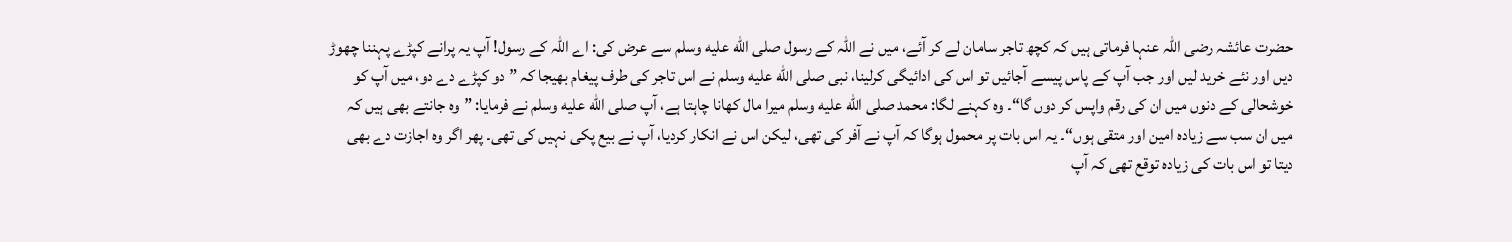حضرت عائشہ رضی اللہ عنہا فرماتی ہیں کہ کچھ تاجر سامان لے کر آئے، میں نے اللہ کے رسول صلى الله عليه وسلم سے عرض کی: اے اللہ کے رسول! آپ یہ پرانے کپڑے پہننا چھوڑ دیں اور نئے خرید لیں اور جب آپ کے پاس پیسے آجائیں تو اس کی ادائیگی کرلینا، نبی صلى الله عليه وسلم نے اس تاجر کی طرف پیغام بھیجا کہ ”دو کپڑے دے دو، میں آپ کو خوشحالی کے دنوں میں ان کی رقم واپس کر دوں گا“۔ وہ کہنے لگا: محمد صلى الله عليه وسلم میرا مال کھانا چاہتا ہے، آپ صلى الله عليه وسلم نے فرمایا: ”وہ جانتے بھی ہیں کہ میں ان سب سے زیادہ امین اور متقی ہوں“۔ یہ اس بات پر محمول ہوگا کہ آپ نے آفر کی تھی، لیکن اس نے انکار کردیا، آپ نے بیع پکی نہیں کی تھی۔ پھر اگر وہ اجازت دے بھی دیتا تو اس بات کی زیادہ توقع تھی کہ آپ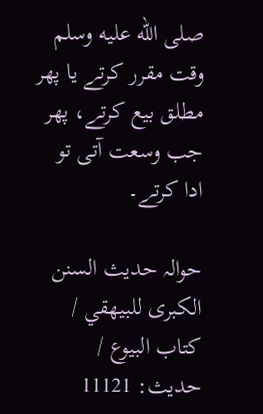صلى الله عليه وسلم وقت مقرر کرتے یا پھر مطلق بیع کرتے، پھر جب وسعت آتی تو ادا کرتے۔

حوالہ حدیث السنن الكبرى للبيهقي / كتاب البيوع / حدیث: 11121